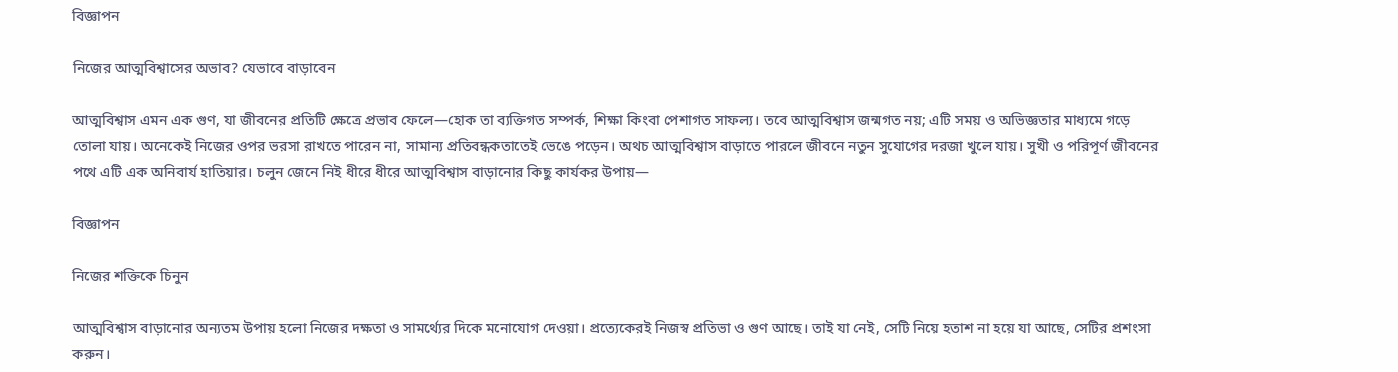বিজ্ঞাপন

নিজের আত্মবিশ্বাসের অভাব? যেভাবে বাড়াবেন

আত্মবিশ্বাস এমন এক গুণ, যা জীবনের প্রতিটি ক্ষেত্রে প্রভাব ফেলে—হোক তা ব্যক্তিগত সম্পর্ক, শিক্ষা কিংবা পেশাগত সাফল্য। তবে আত্মবিশ্বাস জন্মগত নয়; এটি সময় ও অভিজ্ঞতার মাধ্যমে গড়ে তোলা যায়। অনেকেই নিজের ওপর ভরসা রাখতে পারেন না, সামান্য প্রতিবন্ধকতাতেই ভেঙে পড়েন। অথচ আত্মবিশ্বাস বাড়াতে পারলে জীবনে নতুন সুযোগের দরজা খুলে যায়। সুখী ও পরিপূর্ণ জীবনের পথে এটি এক অনিবার্য হাতিয়ার। চলুন জেনে নিই ধীরে ধীরে আত্মবিশ্বাস বাড়ানোর কিছু কার্যকর উপায়—

বিজ্ঞাপন

নিজের শক্তিকে চিনুন

আত্মবিশ্বাস বাড়ানোর অন্যতম উপায় হলো নিজের দক্ষতা ও সামর্থ্যের দিকে মনোযোগ দেওয়া। প্রত্যেকেরই নিজস্ব প্রতিভা ও গুণ আছে। তাই যা নেই, সেটি নিয়ে হতাশ না হয়ে যা আছে, সেটির প্রশংসা করুন।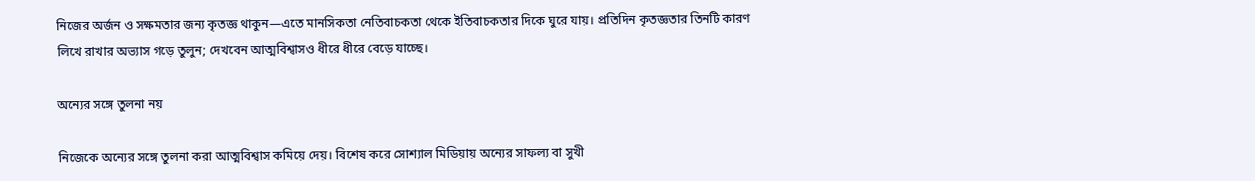নিজের অর্জন ও সক্ষমতার জন্য কৃতজ্ঞ থাকুন—এতে মানসিকতা নেতিবাচকতা থেকে ইতিবাচকতার দিকে ঘুরে যায়। প্রতিদিন কৃতজ্ঞতার তিনটি কারণ লিখে রাখার অভ্যাস গড়ে তুলুন; দেখবেন আত্মবিশ্বাসও ধীরে ধীরে বেড়ে যাচ্ছে।

অন্যের সঙ্গে তুলনা নয়

নিজেকে অন্যের সঙ্গে তুলনা করা আত্মবিশ্বাস কমিয়ে দেয়। বিশেষ করে সোশ্যাল মিডিয়ায় অন্যের সাফল্য বা সুখী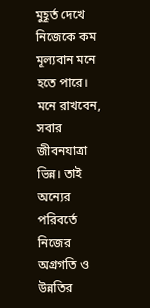মুহূর্ত দেখে নিজেকে কম মূল্যবান মনে হতে পারে। মনে রাখবেন, সবার জীবনযাত্রা ভিন্ন। তাই অন্যের পরিবর্তে নিজের অগ্রগতি ও উন্নতির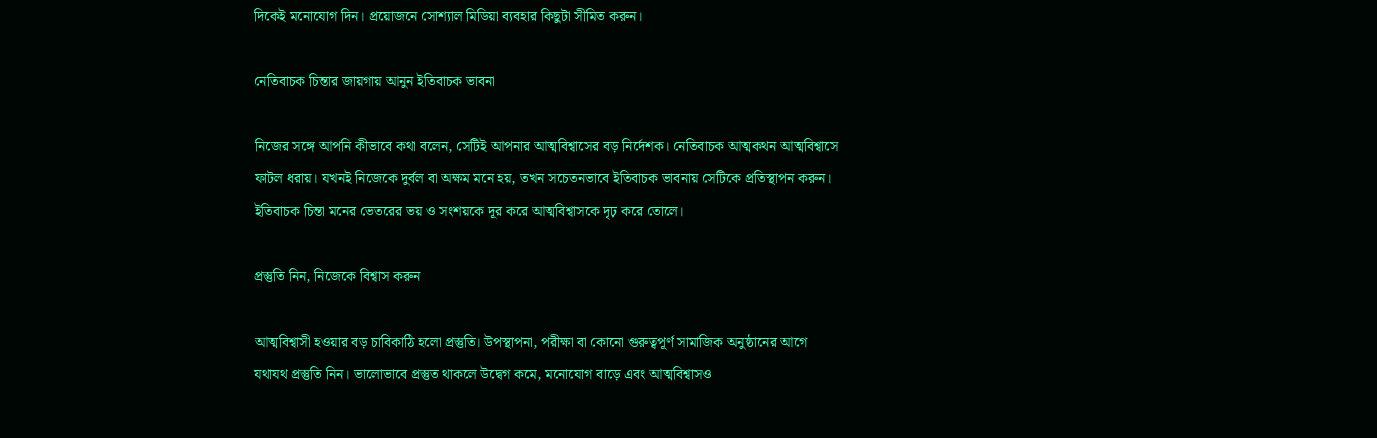দিকেই মনোযোগ দিন। প্রয়োজনে সোশ্যাল মিডিয়া ব্যবহার কিছুটা সীমিত করুন।

নেতিবাচক চিন্তার জায়গায় আনুন ইতিবাচক ভাবনা

নিজের সঙ্গে আপনি কীভাবে কথা বলেন, সেটিই আপনার আত্মবিশ্বাসের বড় নির্দেশক। নেতিবাচক আত্মকথন আত্মবিশ্বাসে ফাটল ধরায়। যখনই নিজেকে দুর্বল বা অক্ষম মনে হয়, তখন সচেতনভাবে ইতিবাচক ভাবনায় সেটিকে প্রতিস্থাপন করুন। ইতিবাচক চিন্তা মনের ভেতরের ভয় ও সংশয়কে দূর করে আত্মবিশ্বাসকে দৃঢ় করে তোলে।

প্রস্তুতি নিন, নিজেকে বিশ্বাস করুন

আত্মবিশ্বাসী হওয়ার বড় চাবিকাঠি হলো প্রস্তুতি। উপস্থাপনা, পরীক্ষা বা কোনো গুরুত্বপূর্ণ সামাজিক অনুষ্ঠানের আগে যথাযথ প্রস্তুতি নিন। ভালোভাবে প্রস্তুত থাকলে উদ্বেগ কমে, মনোযোগ বাড়ে এবং আত্মবিশ্বাসও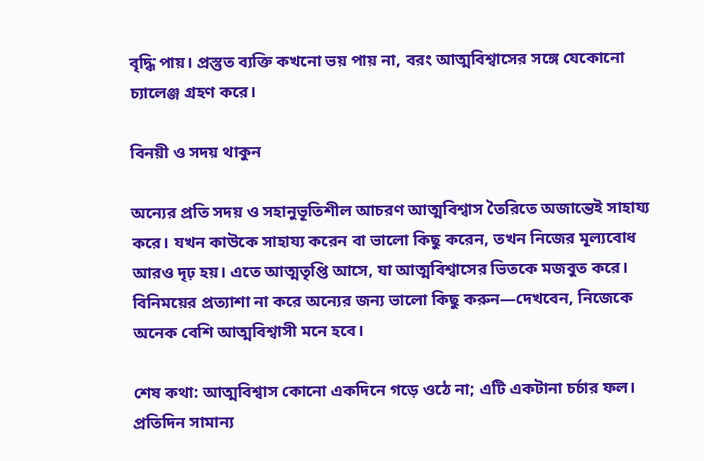বৃদ্ধি পায়। প্রস্তুত ব্যক্তি কখনো ভয় পায় না, বরং আত্মবিশ্বাসের সঙ্গে যেকোনো চ্যালেঞ্জ গ্রহণ করে।

বিনয়ী ও সদয় থাকুন

অন্যের প্রতি সদয় ও সহানুভূতিশীল আচরণ আত্মবিশ্বাস তৈরিতে অজান্তেই সাহায্য করে। যখন কাউকে সাহায্য করেন বা ভালো কিছু করেন, তখন নিজের মূল্যবোধ আরও দৃঢ় হয়। এতে আত্মতৃপ্তি আসে, যা আত্মবিশ্বাসের ভিতকে মজবুত করে। বিনিময়ের প্রত্যাশা না করে অন্যের জন্য ভালো কিছু করুন—দেখবেন, নিজেকে অনেক বেশি আত্মবিশ্বাসী মনে হবে।

শেষ কথা: আত্মবিশ্বাস কোনো একদিনে গড়ে ওঠে না; এটি একটানা চর্চার ফল। প্রতিদিন সামান্য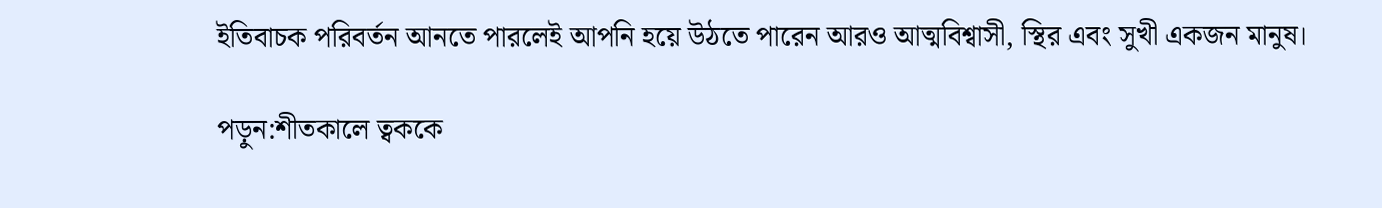ইতিবাচক পরিবর্তন আনতে পারলেই আপনি হয়ে উঠতে পারেন আরও আত্মবিশ্বাসী, স্থির এবং সুখী একজন মানুষ।

পড়ুন:শীতকালে ত্বককে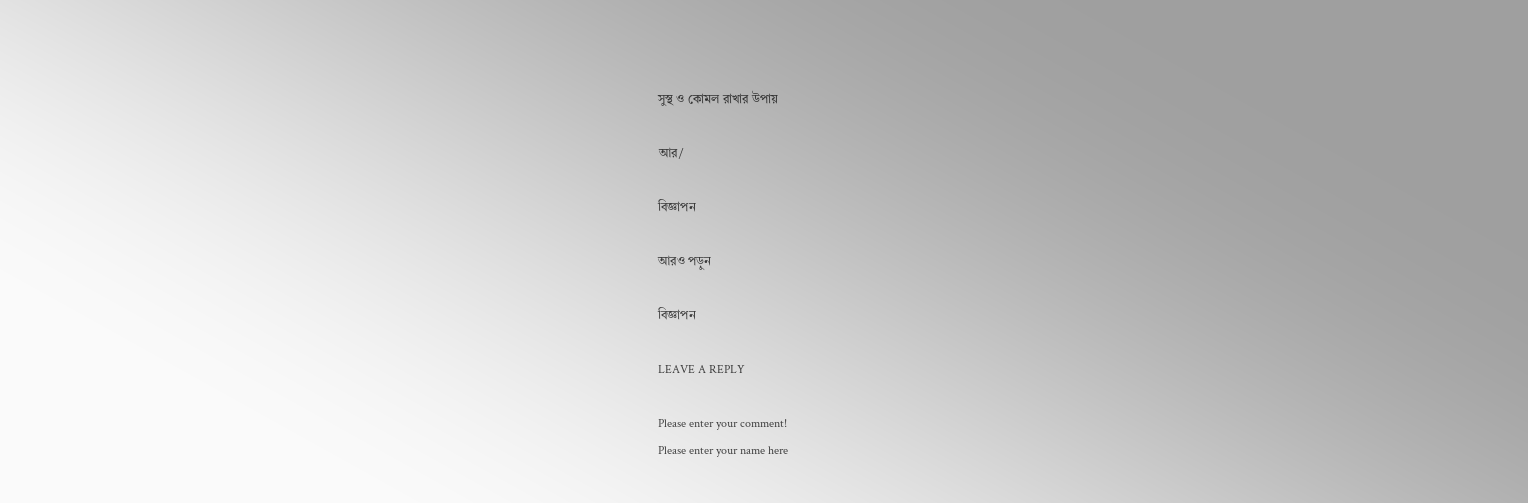সুস্থ ও কোমল রাখার উপায়

আর/

বিজ্ঞাপন

আরও পড়ুন

বিজ্ঞাপন

LEAVE A REPLY

Please enter your comment!
Please enter your name here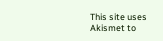This site uses Akismet to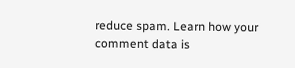reduce spam. Learn how your comment data is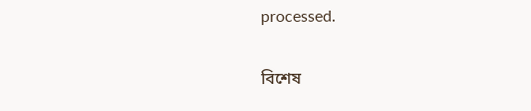processed.

বিশেষ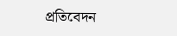প্রতিবেদন